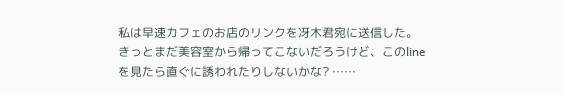私は早速カフェのお店のリンクを冴木君宛に送信した。 きっとまだ美容室から帰ってこないだろうけど、このlineを見たら直ぐに誘われたりしないかな? ……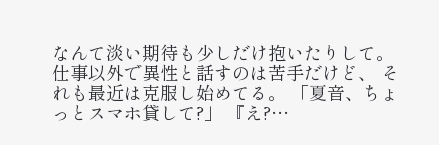なんて淡い期待も少しだけ抱いたりして。 仕事以外で異性と話すのは苦手だけど、 それも最近は克服し始めてる。 「夏音、ちょっとスマホ貸して?」 『え?…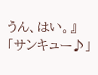うん、はい。』 「サンキュー♪」